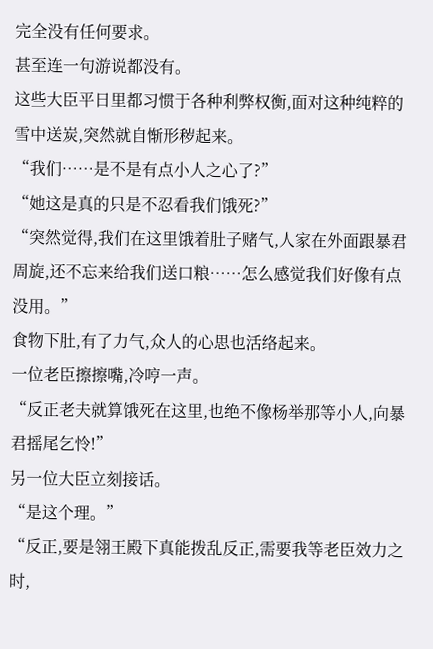完全没有任何要求。
甚至连一句游说都没有。
这些大臣平日里都习惯于各种利弊权衡,面对这种纯粹的雪中送炭,突然就自惭形秽起来。
“我们……是不是有点小人之心了?”
“她这是真的只是不忍看我们饿死?”
“突然觉得,我们在这里饿着肚子赌气,人家在外面跟暴君周旋,还不忘来给我们送口粮……怎么感觉我们好像有点没用。”
食物下肚,有了力气,众人的心思也活络起来。
一位老臣擦擦嘴,冷哼一声。
“反正老夫就算饿死在这里,也绝不像杨举那等小人,向暴君摇尾乞怜!”
另一位大臣立刻接话。
“是这个理。”
“反正,要是翎王殿下真能拨乱反正,需要我等老臣效力之时,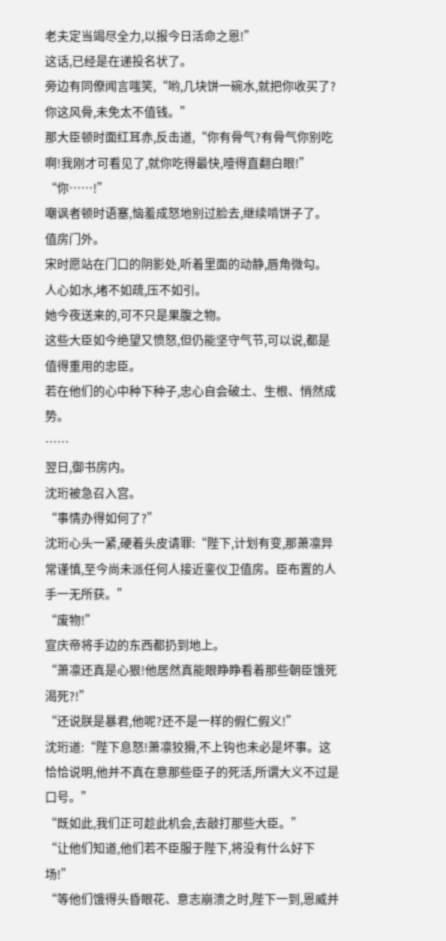老夫定当竭尽全力,以报今日活命之恩!”
这话,已经是在递投名状了。
旁边有同僚闻言嗤笑,“哟,几块饼一碗水,就把你收买了?你这风骨,未免太不值钱。”
那大臣顿时面红耳赤,反击道,“你有骨气?有骨气你别吃啊!我刚才可看见了,就你吃得最快,噎得直翻白眼!”
“你……!”
嘲讽者顿时语塞,恼羞成怒地别过脸去,继续啃饼子了。
值房门外。
宋时愿站在门口的阴影处,听着里面的动静,唇角微勾。
人心如水,堵不如疏,压不如引。
她今夜送来的,可不只是果腹之物。
这些大臣如今绝望又愤怒,但仍能坚守气节,可以说,都是值得重用的忠臣。
若在他们的心中种下种子,忠心自会破土、生根、悄然成势。
……
翌日,御书房内。
沈珩被急召入宫。
“事情办得如何了?”
沈珩心头一紧,硬着头皮请罪:“陛下,计划有变,那萧凛异常谨慎,至今尚未派任何人接近銮仪卫值房。臣布置的人手一无所获。”
“废物!”
宣庆帝将手边的东西都扔到地上。
“萧凛还真是心狠!他居然真能眼睁睁看着那些朝臣饿死渴死?!”
“还说朕是暴君,他呢?还不是一样的假仁假义!”
沈珩道:“陛下息怒!萧凛狡猾,不上钩也未必是坏事。这恰恰说明,他并不真在意那些臣子的死活,所谓大义不过是口号。”
“既如此,我们正可趁此机会,去敲打那些大臣。”
“让他们知道,他们若不臣服于陛下,将没有什么好下场!”
“等他们饿得头昏眼花、意志崩溃之时,陛下一到,恩威并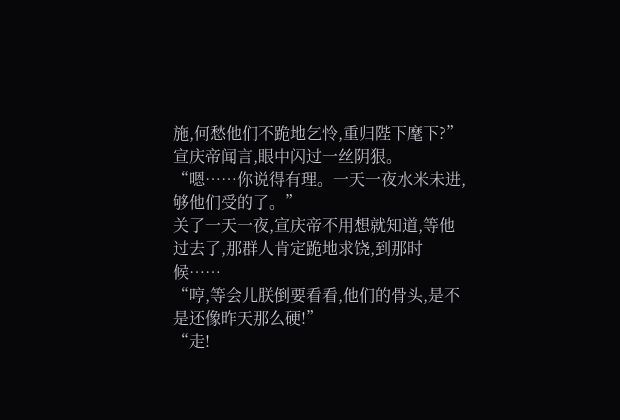施,何愁他们不跪地乞怜,重归陛下麾下?”
宣庆帝闻言,眼中闪过一丝阴狠。
“嗯……你说得有理。一天一夜水米未进,够他们受的了。”
关了一天一夜,宣庆帝不用想就知道,等他过去了,那群人肯定跪地求饶,到那时候……
“哼,等会儿朕倒要看看,他们的骨头,是不是还像昨天那么硬!”
“走!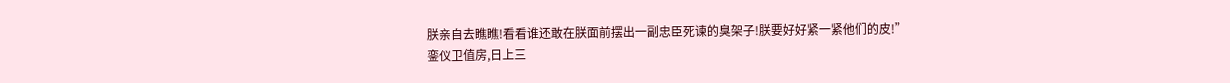朕亲自去瞧瞧!看看谁还敢在朕面前摆出一副忠臣死谏的臭架子!朕要好好紧一紧他们的皮!”
銮仪卫值房,日上三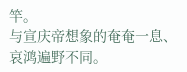竿。
与宣庆帝想象的奄奄一息、哀鸿遍野不同。